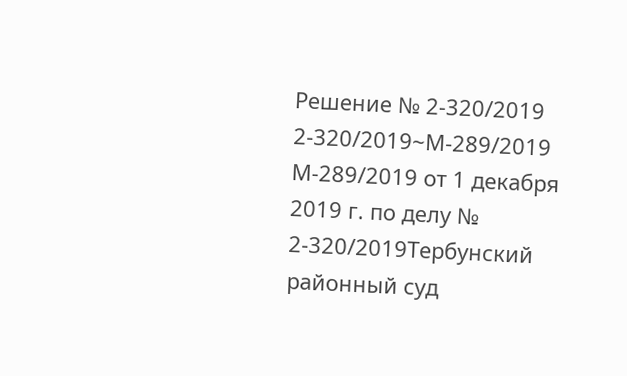Решение № 2-320/2019 2-320/2019~М-289/2019 М-289/2019 от 1 декабря 2019 г. по делу № 2-320/2019Тербунский районный суд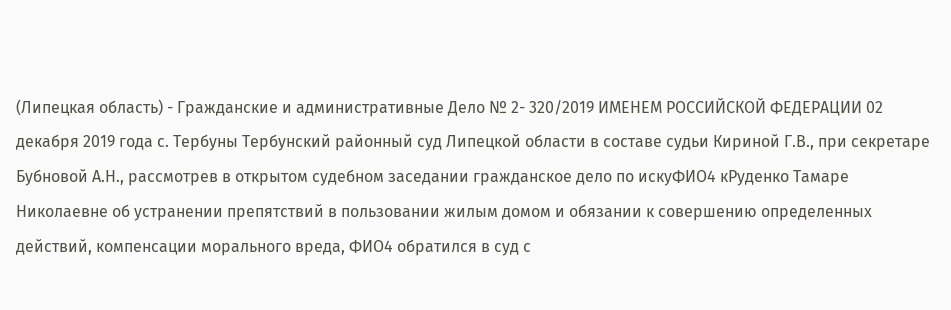(Липецкая область) - Гражданские и административные Дело № 2- 320/2019 ИМЕНЕМ РОССИЙСКОЙ ФЕДЕРАЦИИ 02 декабря 2019 года с. Тербуны Тербунский районный суд Липецкой области в составе судьи Кириной Г.В., при секретаре Бубновой А.Н., рассмотрев в открытом судебном заседании гражданское дело по искуФИО4 кРуденко Тамаре Николаевне об устранении препятствий в пользовании жилым домом и обязании к совершению определенных действий, компенсации морального вреда, ФИО4 обратился в суд с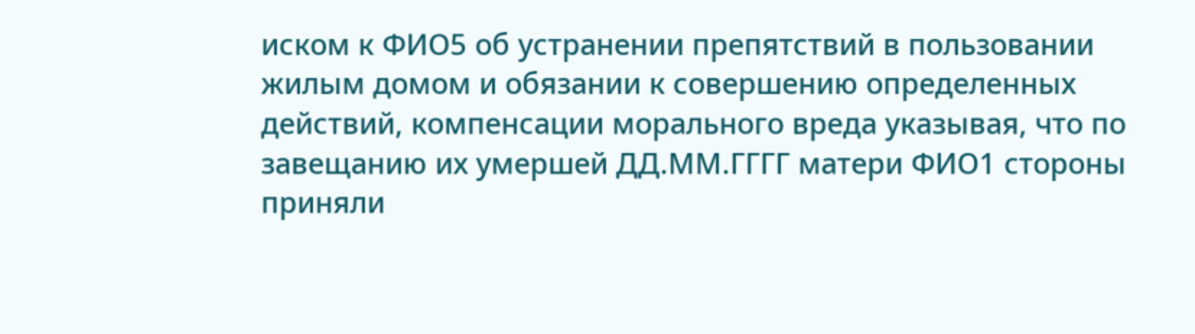иском к ФИО5 об устранении препятствий в пользовании жилым домом и обязании к совершению определенных действий, компенсации морального вреда указывая, что по завещанию их умершей ДД.ММ.ГГГГ матери ФИО1 стороны приняли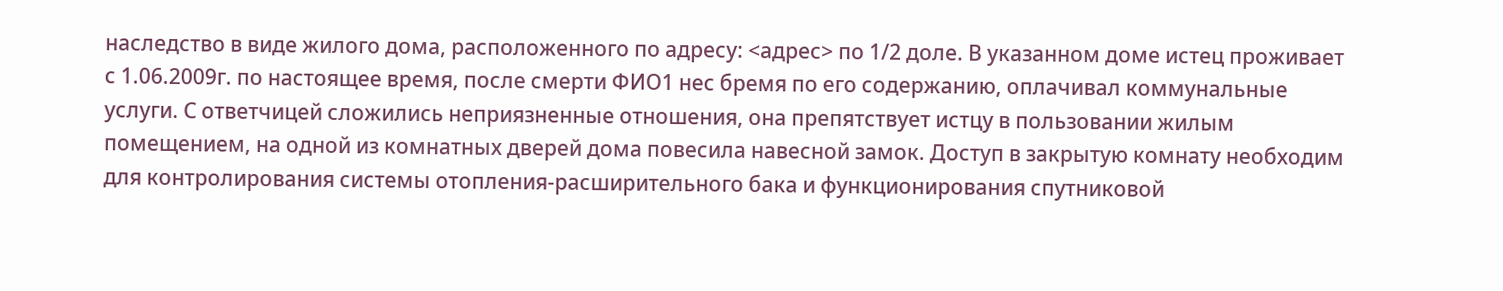наследство в виде жилого дома, расположенного по адресу: <адрес> по 1/2 доле. В указанном доме истец проживает с 1.06.2009г. по настоящее время, после смерти ФИО1 нес бремя по его содержанию, оплачивал коммунальные услуги. С ответчицей сложились неприязненные отношения, она препятствует истцу в пользовании жилым помещением, на одной из комнатных дверей дома повесила навесной замок. Доступ в закрытую комнату необходим для контролирования системы отопления-расширительного бака и функционирования спутниковой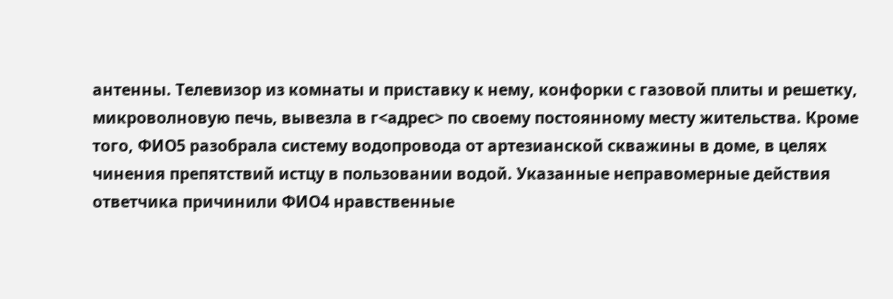антенны. Телевизор из комнаты и приставку к нему, конфорки с газовой плиты и решетку, микроволновую печь, вывезла в г<адрес> по своему постоянному месту жительства. Кроме того, ФИО5 разобрала систему водопровода от артезианской скважины в доме, в целях чинения препятствий истцу в пользовании водой. Указанные неправомерные действия ответчика причинили ФИО4 нравственные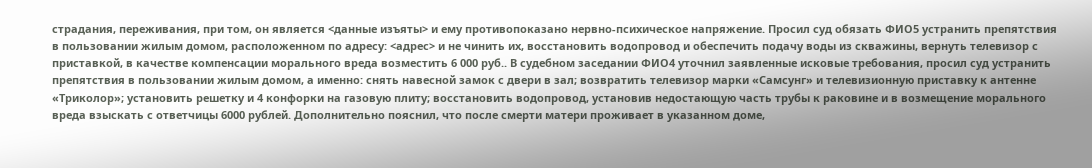страдания, переживания, при том, он является <данные изъяты> и ему противопоказано нервно-психическое напряжение. Просил суд обязать ФИО5 устранить препятствия в пользовании жилым домом, расположенном по адресу: <адрес> и не чинить их, восстановить водопровод и обеспечить подачу воды из скважины, вернуть телевизор с приставкой, в качестве компенсации морального вреда возместить 6 000 руб.. В судебном заседании ФИО4 уточнил заявленные исковые требования, просил суд устранить препятствия в пользовании жилым домом, а именно: снять навесной замок с двери в зал; возвратить телевизор марки «Самсунг» и телевизионную приставку к антенне «Триколор»; установить решетку и 4 конфорки на газовую плиту; восстановить водопровод, установив недостающую часть трубы к раковине и в возмещение морального вреда взыскать с ответчицы 6000 рублей. Дополнительно пояснил, что после смерти матери проживает в указанном доме,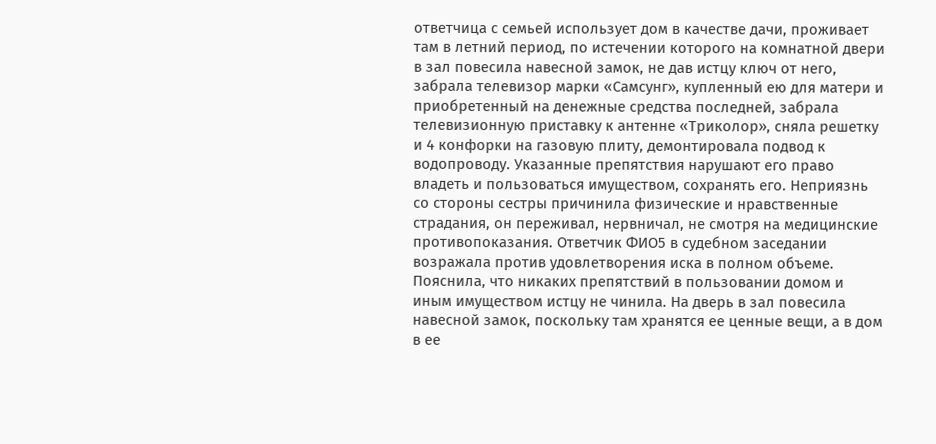ответчица с семьей использует дом в качестве дачи, проживает там в летний период, по истечении которого на комнатной двери в зал повесила навесной замок, не дав истцу ключ от него, забрала телевизор марки «Самсунг», купленный ею для матери и приобретенный на денежные средства последней, забрала телевизионную приставку к антенне «Триколор», сняла решетку и 4 конфорки на газовую плиту, демонтировала подвод к водопроводу. Указанные препятствия нарушают его право владеть и пользоваться имуществом, сохранять его. Неприязнь со стороны сестры причинила физические и нравственные страдания, он переживал, нервничал, не смотря на медицинские противопоказания. Ответчик ФИО5 в судебном заседании возражала против удовлетворения иска в полном объеме. Пояснила, что никаких препятствий в пользовании домом и иным имуществом истцу не чинила. На дверь в зал повесила навесной замок, поскольку там хранятся ее ценные вещи, а в дом в ее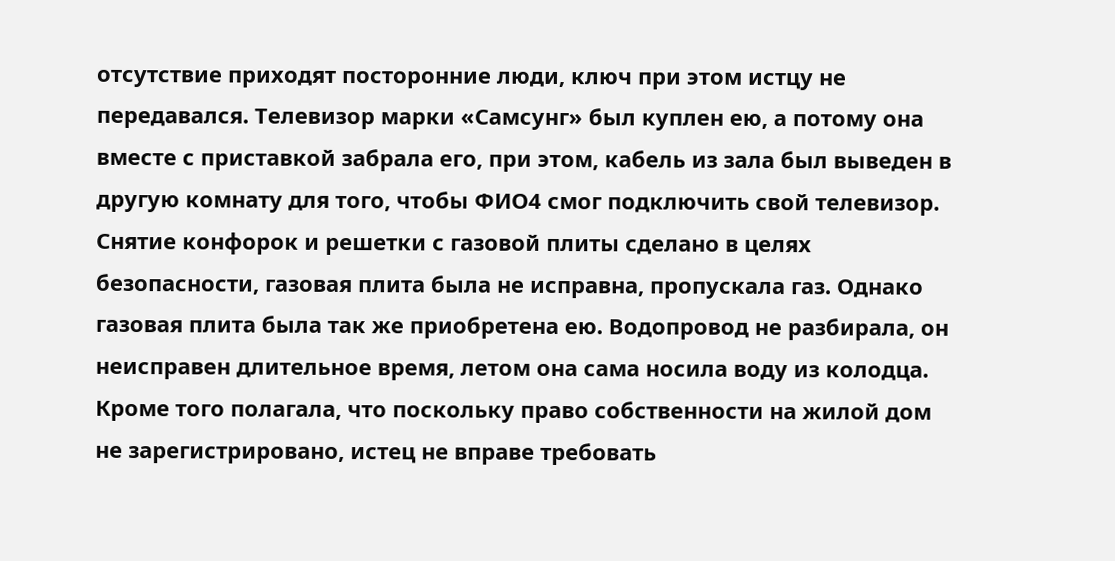отсутствие приходят посторонние люди, ключ при этом истцу не передавался. Телевизор марки «Самсунг» был куплен ею, а потому она вместе с приставкой забрала его, при этом, кабель из зала был выведен в другую комнату для того, чтобы ФИО4 смог подключить свой телевизор. Снятие конфорок и решетки с газовой плиты сделано в целях безопасности, газовая плита была не исправна, пропускала газ. Однако газовая плита была так же приобретена ею. Водопровод не разбирала, он неисправен длительное время, летом она сама носила воду из колодца. Кроме того полагала, что поскольку право собственности на жилой дом не зарегистрировано, истец не вправе требовать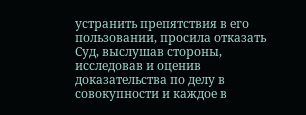устранить препятствия в его пользовании, просила отказать Суд, выслушав стороны, исследовав и оценив доказательства по делу в совокупности и каждое в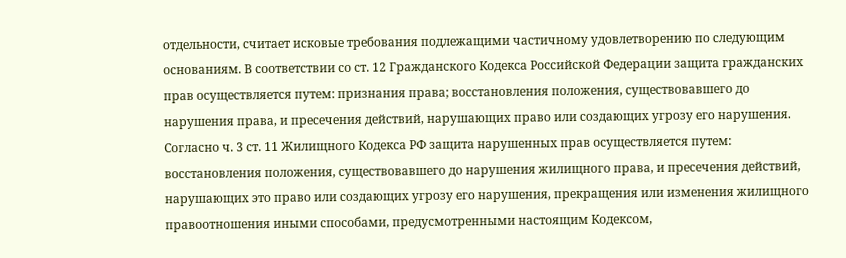отдельности, считает исковые требования подлежащими частичному удовлетворению по следующим основаниям. В соответствии со ст. 12 Гражданского Кодекса Российской Федерации защита гражданских прав осуществляется путем: признания права; восстановления положения, существовавшего до нарушения права, и пресечения действий, нарушающих право или создающих угрозу его нарушения. Согласно ч. 3 ст. 11 Жилищного Кодекса РФ защита нарушенных прав осуществляется путем: восстановления положения, существовавшего до нарушения жилищного права, и пресечения действий, нарушающих это право или создающих угрозу его нарушения, прекращения или изменения жилищного правоотношения иными способами, предусмотренными настоящим Кодексом,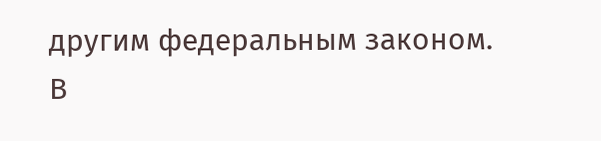другим федеральным законом. В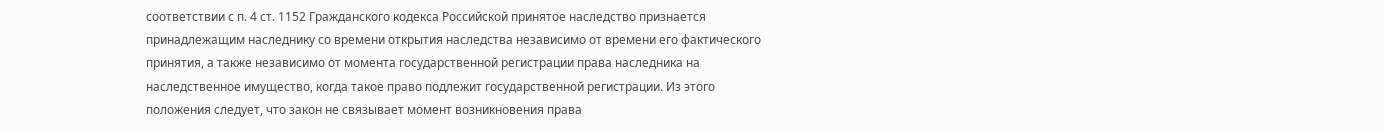соответствии с п. 4 ст. 1152 Гражданского кодекса Российской принятое наследство признается принадлежащим наследнику со времени открытия наследства независимо от времени его фактического принятия, а также независимо от момента государственной регистрации права наследника на наследственное имущество, когда такое право подлежит государственной регистрации. Из этого положения следует, что закон не связывает момент возникновения права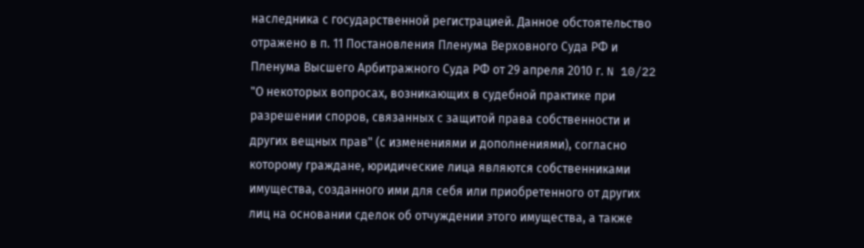наследника с государственной регистрацией. Данное обстоятельство отражено в п. 11 Постановления Пленума Верховного Суда РФ и Пленума Высшего Арбитражного Суда РФ от 29 апреля 2010 г. N 10/22 "О некоторых вопросах, возникающих в судебной практике при разрешении споров, связанных с защитой права собственности и других вещных прав" (с изменениями и дополнениями), согласно которому граждане, юридические лица являются собственниками имущества, созданного ими для себя или приобретенного от других лиц на основании сделок об отчуждении этого имущества, а также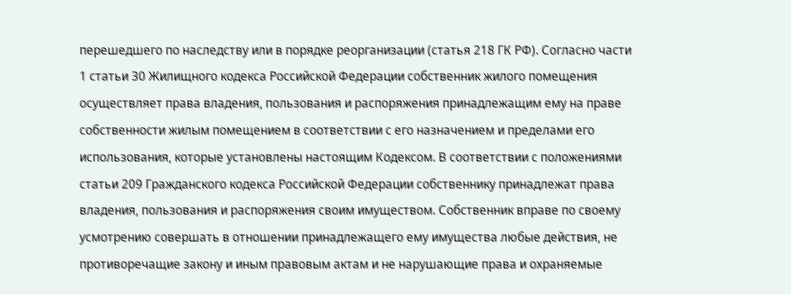перешедшего по наследству или в порядке реорганизации (статья 218 ГК РФ). Согласно части 1 статьи 30 Жилищного кодекса Российской Федерации собственник жилого помещения осуществляет права владения, пользования и распоряжения принадлежащим ему на праве собственности жилым помещением в соответствии с его назначением и пределами его использования, которые установлены настоящим Кодексом. В соответствии с положениями статьи 209 Гражданского кодекса Российской Федерации собственнику принадлежат права владения, пользования и распоряжения своим имуществом. Собственник вправе по своему усмотрению совершать в отношении принадлежащего ему имущества любые действия, не противоречащие закону и иным правовым актам и не нарушающие права и охраняемые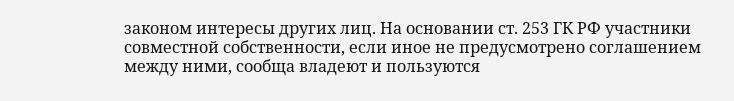законом интересы других лиц. На основании ст. 253 ГК РФ участники совместной собственности, если иное не предусмотрено соглашением между ними, сообща владеют и пользуются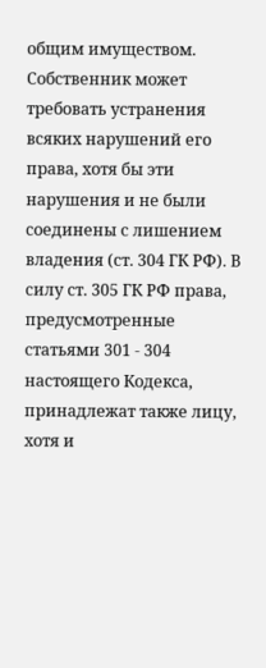общим имуществом. Собственник может требовать устранения всяких нарушений его права, хотя бы эти нарушения и не были соединены с лишением владения (ст. 304 ГК РФ). В силу ст. 305 ГК РФ права, предусмотренные статьями 301 - 304 настоящего Кодекса, принадлежат также лицу, хотя и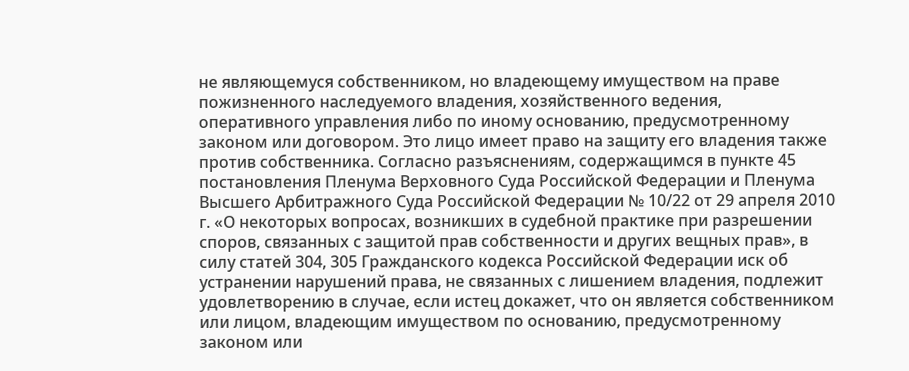не являющемуся собственником, но владеющему имуществом на праве пожизненного наследуемого владения, хозяйственного ведения, оперативного управления либо по иному основанию, предусмотренному законом или договором. Это лицо имеет право на защиту его владения также против собственника. Согласно разъяснениям, содержащимся в пункте 45 постановления Пленума Верховного Суда Российской Федерации и Пленума Высшего Арбитражного Суда Российской Федерации № 10/22 от 29 апреля 2010 г. «О некоторых вопросах, возникших в судебной практике при разрешении споров, связанных с защитой прав собственности и других вещных прав», в силу статей 304, 305 Гражданского кодекса Российской Федерации иск об устранении нарушений права, не связанных с лишением владения, подлежит удовлетворению в случае, если истец докажет, что он является собственником или лицом, владеющим имуществом по основанию, предусмотренному законом или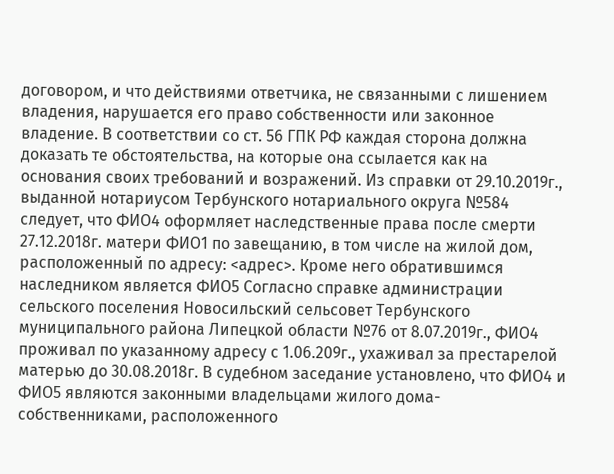договором, и что действиями ответчика, не связанными с лишением владения, нарушается его право собственности или законное владение. В соответствии со ст. 56 ГПК РФ каждая сторона должна доказать те обстоятельства, на которые она ссылается как на основания своих требований и возражений. Из справки от 29.10.2019г., выданной нотариусом Тербунского нотариального округа №584 следует, что ФИО4 оформляет наследственные права после смерти 27.12.2018г. матери ФИО1 по завещанию, в том числе на жилой дом, расположенный по адресу: <адрес>. Кроме него обратившимся наследником является ФИО5 Согласно справке администрации сельского поселения Новосильский сельсовет Тербунского муниципального района Липецкой области №76 от 8.07.2019г., ФИО4 проживал по указанному адресу с 1.06.209г., ухаживал за престарелой матерью до 30.08.2018г. В судебном заседание установлено, что ФИО4 и ФИО5 являются законными владельцами жилого дома-собственниками, расположенного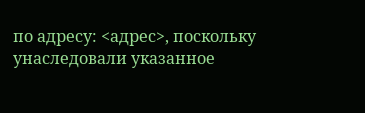по адресу: <адрес>, поскольку унаследовали указанное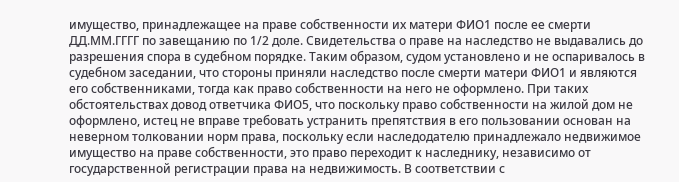имущество, принадлежащее на праве собственности их матери ФИО1 после ее смерти ДД.ММ.ГГГГ по завещанию по 1/2 доле. Свидетельства о праве на наследство не выдавались до разрешения спора в судебном порядке. Таким образом, судом установлено и не оспаривалось в судебном заседании, что стороны приняли наследство после смерти матери ФИО1 и являются его собственниками, тогда как право собственности на него не оформлено. При таких обстоятельствах довод ответчика ФИО5, что поскольку право собственности на жилой дом не оформлено, истец не вправе требовать устранить препятствия в его пользовании основан на неверном толковании норм права, поскольку если наследодателю принадлежало недвижимое имущество на праве собственности, это право переходит к наследнику, независимо от государственной регистрации права на недвижимость. В соответствии с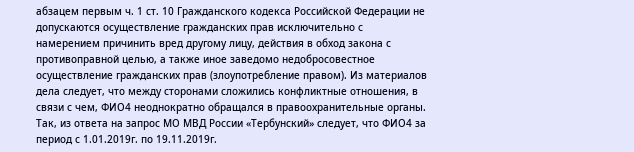абзацем первым ч. 1 ст. 10 Гражданского кодекса Российской Федерации не допускаются осуществление гражданских прав исключительно с намерением причинить вред другому лицу, действия в обход закона с противоправной целью, а также иное заведомо недобросовестное осуществление гражданских прав (злоупотребление правом). Из материалов дела следует, что между сторонами сложились конфликтные отношения, в связи с чем, ФИО4 неоднократно обращался в правоохранительные органы. Так, из ответа на запрос МО МВД России «Тербунский» следует, что ФИО4 за период с 1.01.2019г. по 19.11.2019г.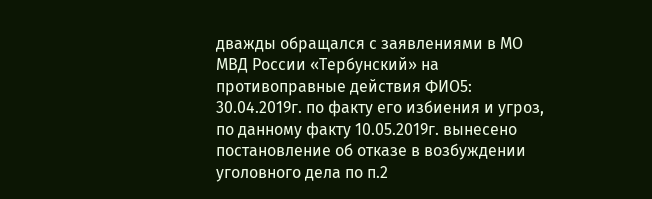дважды обращался с заявлениями в МО МВД России «Тербунский» на противоправные действия ФИО5: 30.04.2019г. по факту его избиения и угроз, по данному факту 10.05.2019г. вынесено постановление об отказе в возбуждении уголовного дела по п.2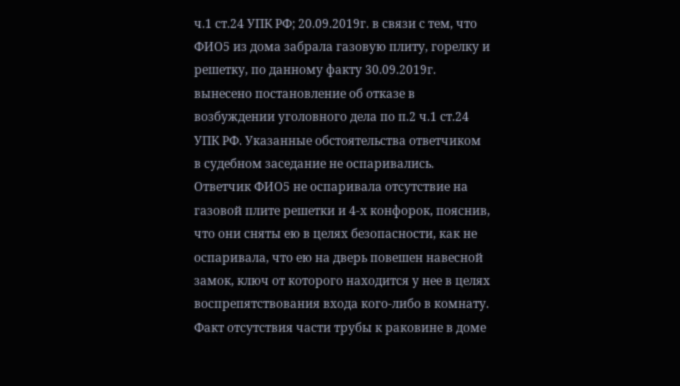ч.1 ст.24 УПК РФ; 20.09.2019г. в связи с тем, что ФИО5 из дома забрала газовую плиту, горелку и решетку, по данному факту 30.09.2019г. вынесено постановление об отказе в возбуждении уголовного дела по п.2 ч.1 ст.24 УПК РФ. Указанные обстоятельства ответчиком в судебном заседание не оспаривались. Ответчик ФИО5 не оспаривала отсутствие на газовой плите решетки и 4-х конфорок, пояснив, что они сняты ею в целях безопасности, как не оспаривала, что ею на дверь повешен навесной замок, ключ от которого находится у нее в целях воспрепятствования входа кого-либо в комнату. Факт отсутствия части трубы к раковине в доме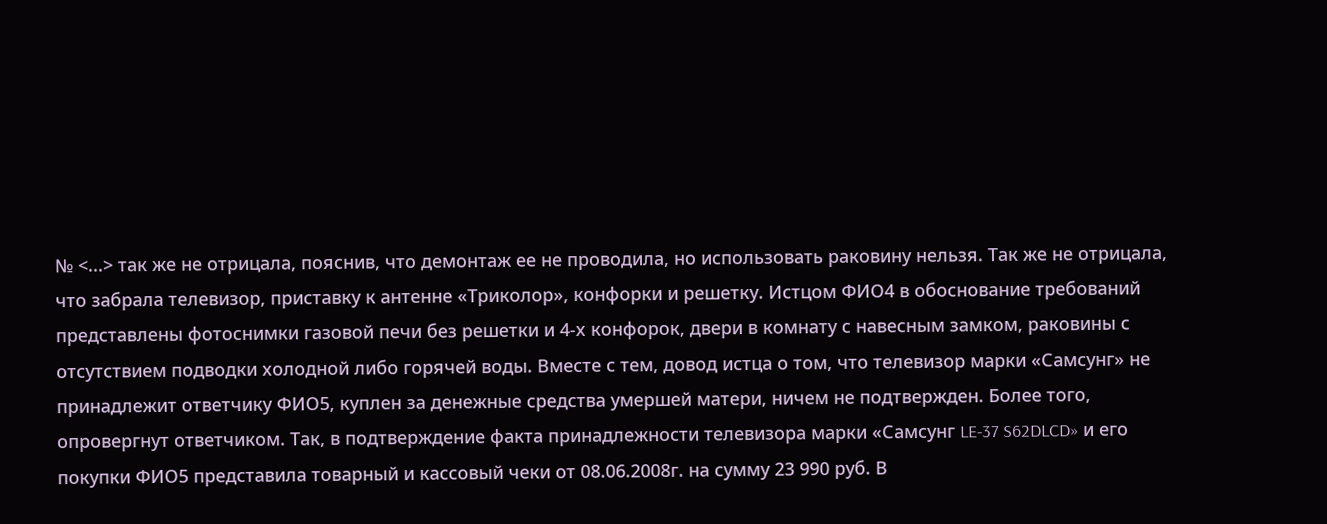№ <...> так же не отрицала, пояснив, что демонтаж ее не проводила, но использовать раковину нельзя. Так же не отрицала, что забрала телевизор, приставку к антенне «Триколор», конфорки и решетку. Истцом ФИО4 в обоснование требований представлены фотоснимки газовой печи без решетки и 4-х конфорок, двери в комнату с навесным замком, раковины с отсутствием подводки холодной либо горячей воды. Вместе с тем, довод истца о том, что телевизор марки «Самсунг» не принадлежит ответчику ФИО5, куплен за денежные средства умершей матери, ничем не подтвержден. Более того, опровергнут ответчиком. Так, в подтверждение факта принадлежности телевизора марки «Самсунг LE-37 S62DLCD» и его покупки ФИО5 представила товарный и кассовый чеки от 08.06.2008г. на сумму 23 990 руб. В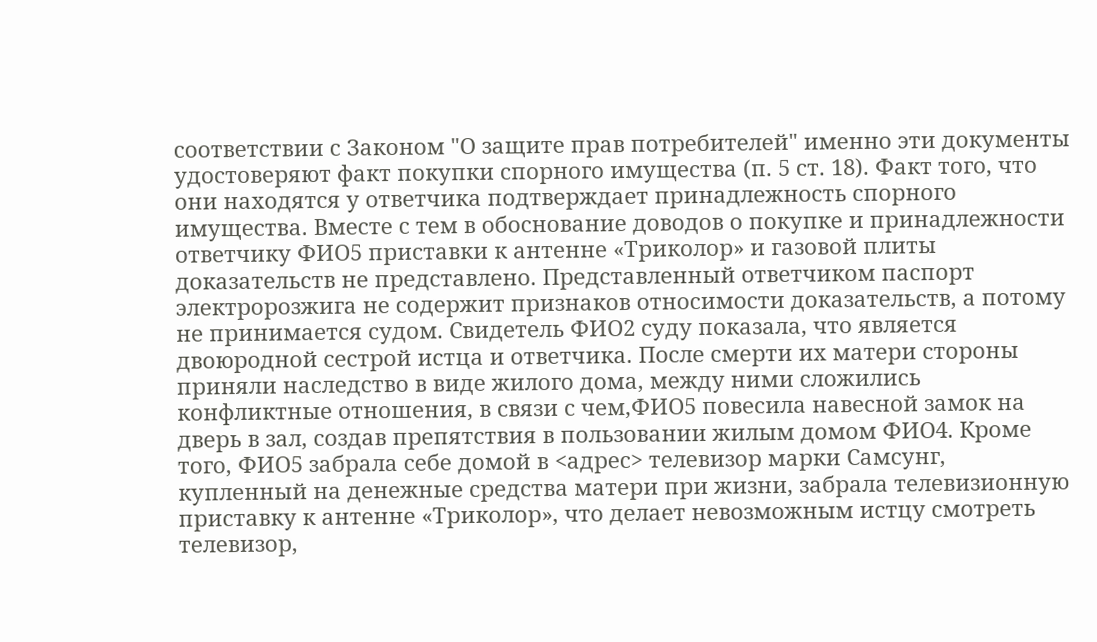соответствии с Законом "О защите прав потребителей" именно эти документы удостоверяют факт покупки спорного имущества (п. 5 ст. 18). Факт того, что они находятся у ответчика подтверждает принадлежность спорного имущества. Вместе с тем в обоснование доводов о покупке и принадлежности ответчику ФИО5 приставки к антенне «Триколор» и газовой плиты доказательств не представлено. Представленный ответчиком паспорт электророзжига не содержит признаков относимости доказательств, а потому не принимается судом. Свидетель ФИО2 суду показала, что является двоюродной сестрой истца и ответчика. После смерти их матери стороны приняли наследство в виде жилого дома, между ними сложились конфликтные отношения, в связи с чем,ФИО5 повесила навесной замок на дверь в зал, создав препятствия в пользовании жилым домом ФИО4. Кроме того, ФИО5 забрала себе домой в <адрес> телевизор марки Самсунг, купленный на денежные средства матери при жизни, забрала телевизионную приставку к антенне «Триколор», что делает невозможным истцу смотреть телевизор,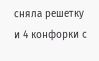сняла решетку и 4 конфорки с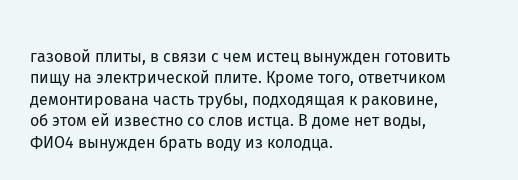газовой плиты, в связи с чем истец вынужден готовить пищу на электрической плите. Кроме того, ответчиком демонтирована часть трубы, подходящая к раковине, об этом ей известно со слов истца. В доме нет воды, ФИО4 вынужден брать воду из колодца.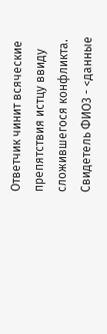Ответчик чинит всяческие препятствия истцу ввиду сложившегося конфликта. Свидетель ФИО3 - <данные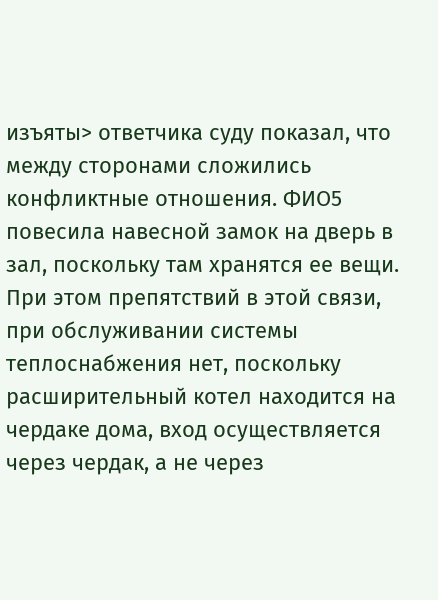изъяты> ответчика суду показал, что между сторонами сложились конфликтные отношения. ФИО5 повесила навесной замок на дверь в зал, поскольку там хранятся ее вещи. При этом препятствий в этой связи, при обслуживании системы теплоснабжения нет, поскольку расширительный котел находится на чердаке дома, вход осуществляется через чердак, а не через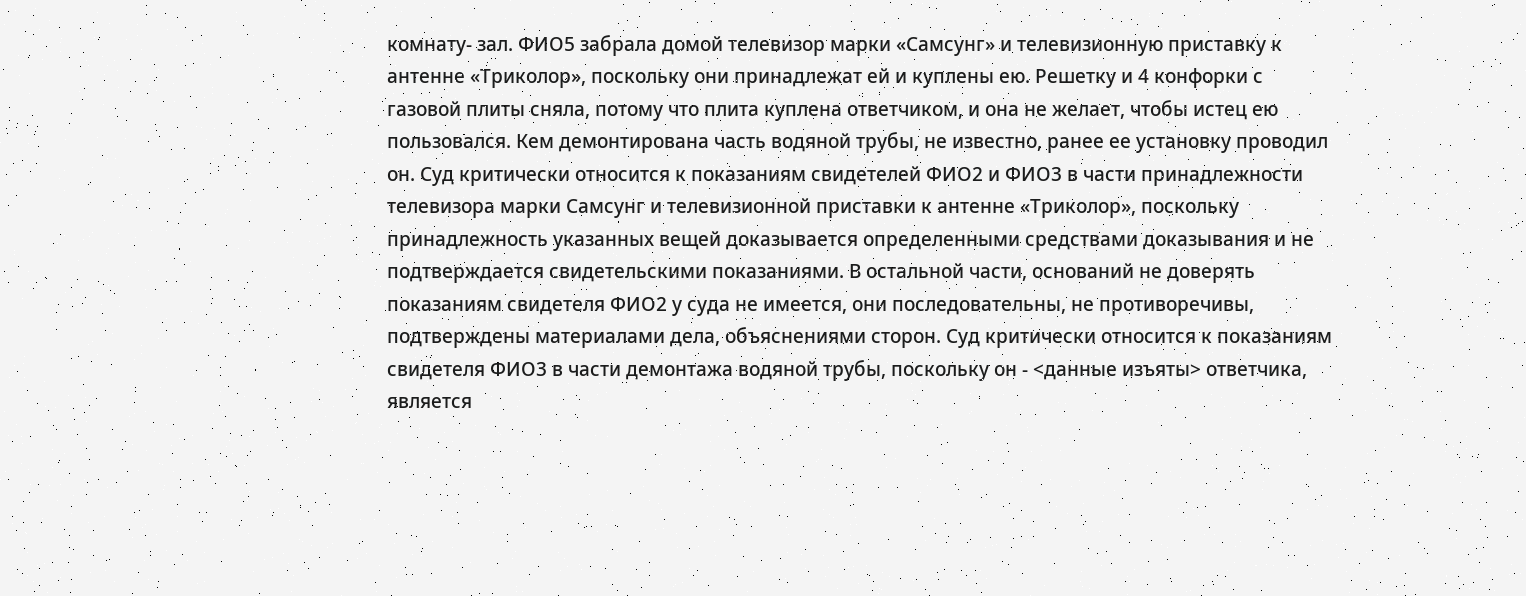комнату- зал. ФИО5 забрала домой телевизор марки «Самсунг» и телевизионную приставку к антенне «Триколор», поскольку они принадлежат ей и куплены ею. Решетку и 4 конфорки с газовой плиты сняла, потому что плита куплена ответчиком, и она не желает, чтобы истец ею пользовался. Кем демонтирована часть водяной трубы, не известно, ранее ее установку проводил он. Суд критически относится к показаниям свидетелей ФИО2 и ФИО3 в части принадлежности телевизора марки Самсунг и телевизионной приставки к антенне «Триколор», поскольку принадлежность указанных вещей доказывается определенными средствами доказывания и не подтверждается свидетельскими показаниями. В остальной части, оснований не доверять показаниям свидетеля ФИО2 у суда не имеется, они последовательны, не противоречивы, подтверждены материалами дела, объяснениями сторон. Суд критически относится к показаниям свидетеля ФИО3 в части демонтажа водяной трубы, поскольку он - <данные изъяты> ответчика, является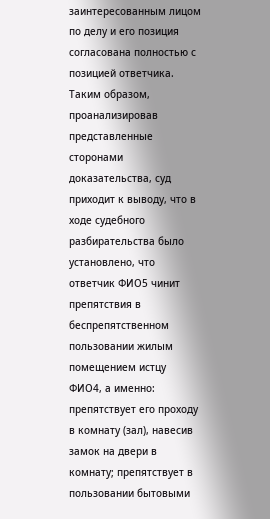заинтересованным лицом по делу и его позиция согласована полностью с позицией ответчика. Таким образом, проанализировав представленные сторонами доказательства, суд приходит к выводу, что в ходе судебного разбирательства было установлено, что ответчик ФИО5 чинит препятствия в беспрепятственном пользовании жилым помещением истцу ФИО4, а именно: препятствует его проходу в комнату (зал), навесив замок на двери в комнату; препятствует в пользовании бытовыми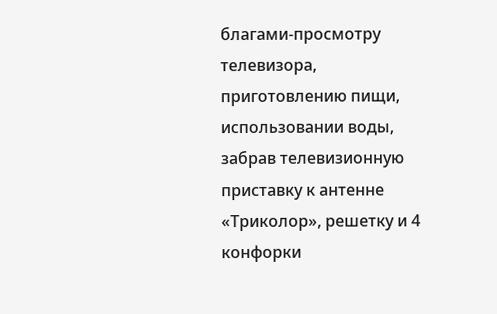благами-просмотру телевизора, приготовлению пищи, использовании воды, забрав телевизионную приставку к антенне «Триколор», решетку и 4 конфорки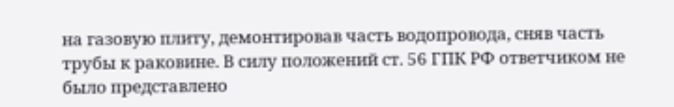на газовую плиту, демонтировав часть водопровода, сняв часть трубы к раковине. В силу положений ст. 56 ГПК РФ ответчиком не было представлено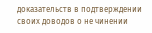доказательств в подтверждении своих доводов о не чинении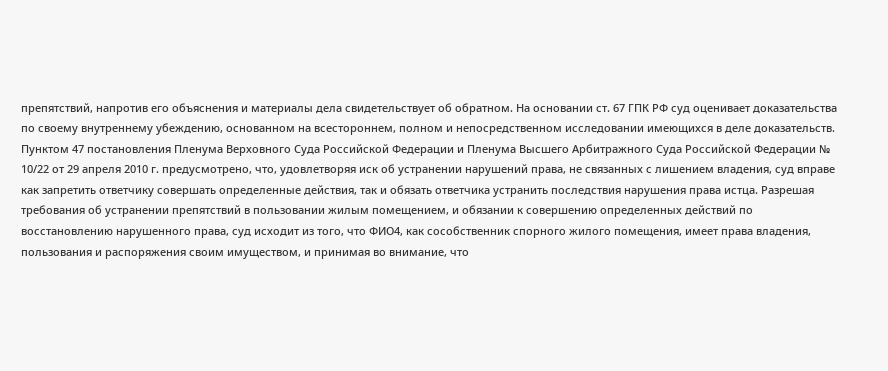препятствий, напротив его объяснения и материалы дела свидетельствует об обратном. На основании ст. 67 ГПК РФ суд оценивает доказательства по своему внутреннему убеждению, основанном на всестороннем, полном и непосредственном исследовании имеющихся в деле доказательств. Пунктом 47 постановления Пленума Верховного Суда Российской Федерации и Пленума Высшего Арбитражного Суда Российской Федерации № 10/22 от 29 апреля 2010 г. предусмотрено, что, удовлетворяя иск об устранении нарушений права, не связанных с лишением владения, суд вправе как запретить ответчику совершать определенные действия, так и обязать ответчика устранить последствия нарушения права истца. Разрешая требования об устранении препятствий в пользовании жилым помещением, и обязании к совершению определенных действий по восстановлению нарушенного права, суд исходит из того, что ФИО4, как сособственник спорного жилого помещения, имеет права владения, пользования и распоряжения своим имуществом, и принимая во внимание, что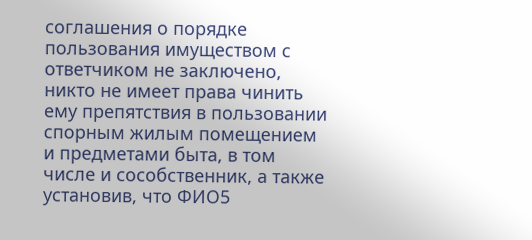соглашения о порядке пользования имуществом с ответчиком не заключено, никто не имеет права чинить ему препятствия в пользовании спорным жилым помещением и предметами быта, в том числе и сособственник, а также установив, что ФИО5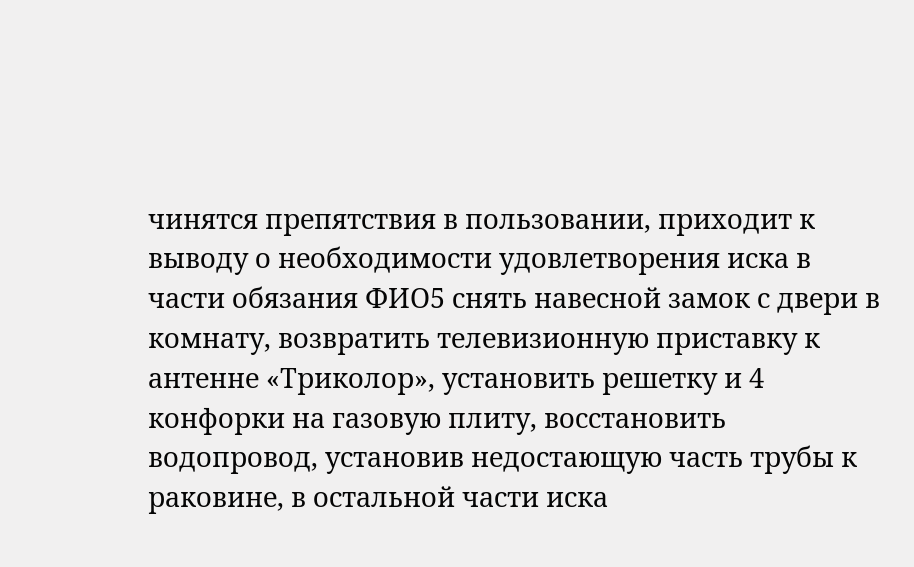чинятся препятствия в пользовании, приходит к выводу о необходимости удовлетворения иска в части обязания ФИО5 снять навесной замок с двери в комнату, возвратить телевизионную приставку к антенне «Триколор», установить решетку и 4 конфорки на газовую плиту, восстановить водопровод, установив недостающую часть трубы к раковине, в остальной части иска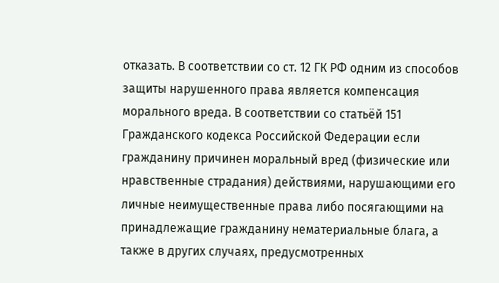отказать. В соответствии со ст. 12 ГК РФ одним из способов защиты нарушенного права является компенсация морального вреда. В соответствии со статьёй 151 Гражданского кодекса Российской Федерации если гражданину причинен моральный вред (физические или нравственные страдания) действиями, нарушающими его личные неимущественные права либо посягающими на принадлежащие гражданину нематериальные блага, а также в других случаях, предусмотренных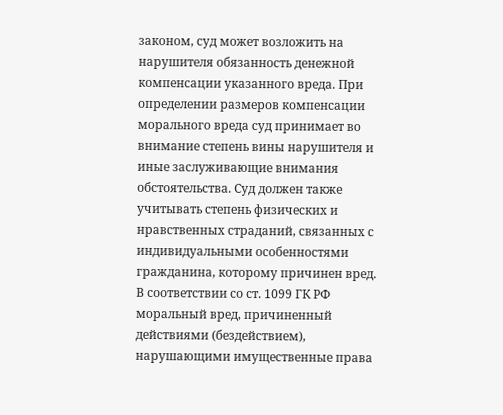законом, суд может возложить на нарушителя обязанность денежной компенсации указанного вреда. При определении размеров компенсации морального вреда суд принимает во внимание степень вины нарушителя и иные заслуживающие внимания обстоятельства. Суд должен также учитывать степень физических и нравственных страданий, связанных с индивидуальными особенностями гражданина, которому причинен вред. В соответствии со ст. 1099 ГК РФ моральный вред, причиненный действиями (бездействием), нарушающими имущественные права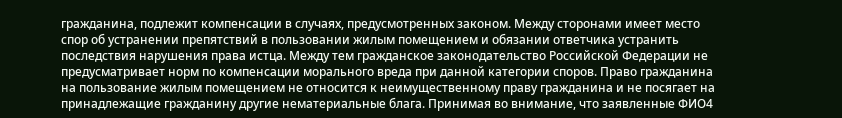гражданина, подлежит компенсации в случаях, предусмотренных законом. Между сторонами имеет место спор об устранении препятствий в пользовании жилым помещением и обязании ответчика устранить последствия нарушения права истца. Между тем гражданское законодательство Российской Федерации не предусматривает норм по компенсации морального вреда при данной категории споров. Право гражданина на пользование жилым помещением не относится к неимущественному праву гражданина и не посягает на принадлежащие гражданину другие нематериальные блага. Принимая во внимание, что заявленные ФИО4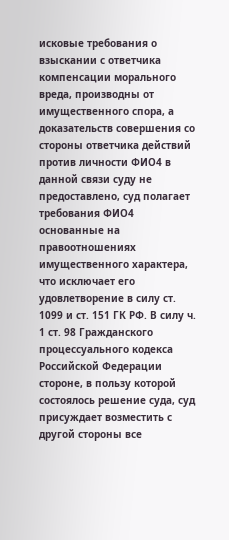исковые требования о взыскании с ответчика компенсации морального вреда, производны от имущественного спора, а доказательств совершения со стороны ответчика действий против личности ФИО4 в данной связи суду не предоставлено, суд полагает требования ФИО4 основанные на правоотношениях имущественного характера, что исключает его удовлетворение в силу ст. 1099 и ст. 151 ГК РФ. В силу ч. 1 ст. 98 Гражданского процессуального кодекса Российской Федерации стороне, в пользу которой состоялось решение суда, суд присуждает возместить с другой стороны все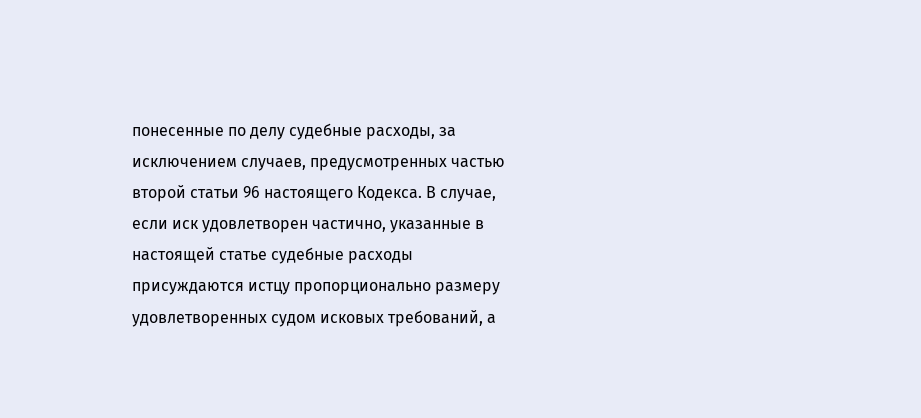понесенные по делу судебные расходы, за исключением случаев, предусмотренных частью второй статьи 96 настоящего Кодекса. В случае, если иск удовлетворен частично, указанные в настоящей статье судебные расходы присуждаются истцу пропорционально размеру удовлетворенных судом исковых требований, а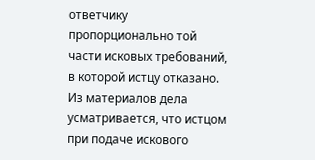ответчику пропорционально той части исковых требований, в которой истцу отказано. Из материалов дела усматривается, что истцом при подаче искового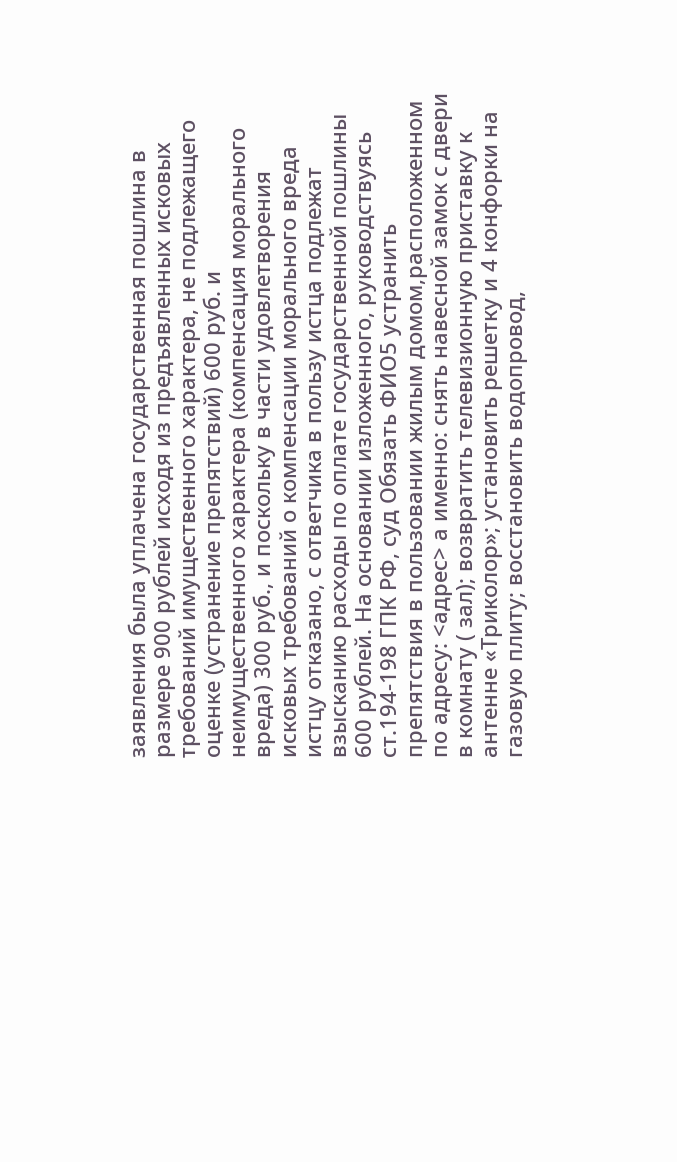заявления была уплачена государственная пошлина в размере 900 рублей исходя из предъявленных исковых требований имущественного характера, не подлежащего оценке (устранение препятствий) 600 руб. и неимущественного характера (компенсация морального вреда) 300 руб., и поскольку в части удовлетворения исковых требований о компенсации морального вреда истцу отказано, с ответчика в пользу истца подлежат взысканию расходы по оплате государственной пошлины 600 рублей. На основании изложенного, руководствуясь ст.194-198 ГПК РФ, суд Обязать ФИО5 устранить препятствия в пользовании жилым домом,расположенном по адресу: <адрес> а именно: снять навесной замок с двери в комнату ( зал); возвратить телевизионную приставку к антенне «Триколор»; установить решетку и 4 конфорки на газовую плиту; восстановить водопровод,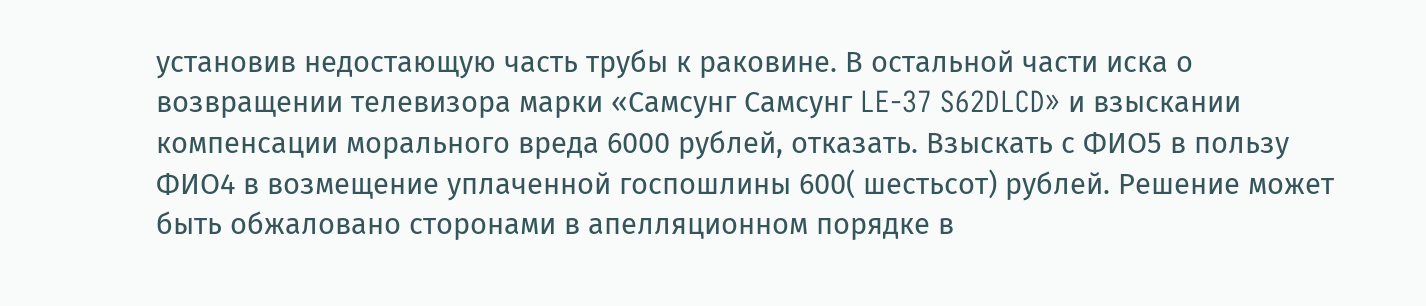установив недостающую часть трубы к раковине. В остальной части иска о возвращении телевизора марки «Самсунг Самсунг LE-37 S62DLCD» и взыскании компенсации морального вреда 6000 рублей, отказать. Взыскать с ФИО5 в пользу ФИО4 в возмещение уплаченной госпошлины 600( шестьсот) рублей. Решение может быть обжаловано сторонами в апелляционном порядке в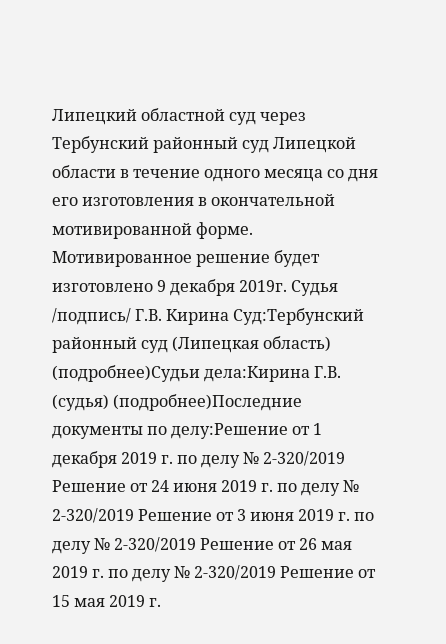Липецкий областной суд через Тербунский районный суд Липецкой области в течение одного месяца со дня его изготовления в окончательной мотивированной форме. Мотивированное решение будет изготовлено 9 декабря 2019г. Судья /подпись/ Г.В. Кирина Суд:Тербунский районный суд (Липецкая область) (подробнее)Судьи дела:Кирина Г.В. (судья) (подробнее)Последние документы по делу:Решение от 1 декабря 2019 г. по делу № 2-320/2019 Решение от 24 июня 2019 г. по делу № 2-320/2019 Решение от 3 июня 2019 г. по делу № 2-320/2019 Решение от 26 мая 2019 г. по делу № 2-320/2019 Решение от 15 мая 2019 г.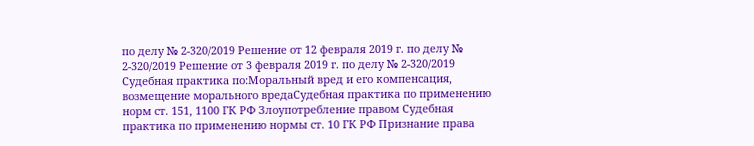по делу № 2-320/2019 Решение от 12 февраля 2019 г. по делу № 2-320/2019 Решение от 3 февраля 2019 г. по делу № 2-320/2019 Судебная практика по:Моральный вред и его компенсация, возмещение морального вредаСудебная практика по применению норм ст. 151, 1100 ГК РФ Злоупотребление правом Судебная практика по применению нормы ст. 10 ГК РФ Признание права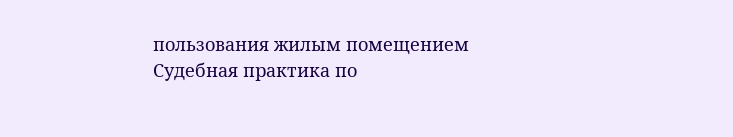пользования жилым помещением Судебная практика по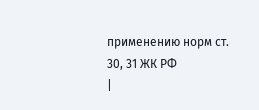применению норм ст. 30, 31 ЖК РФ
|